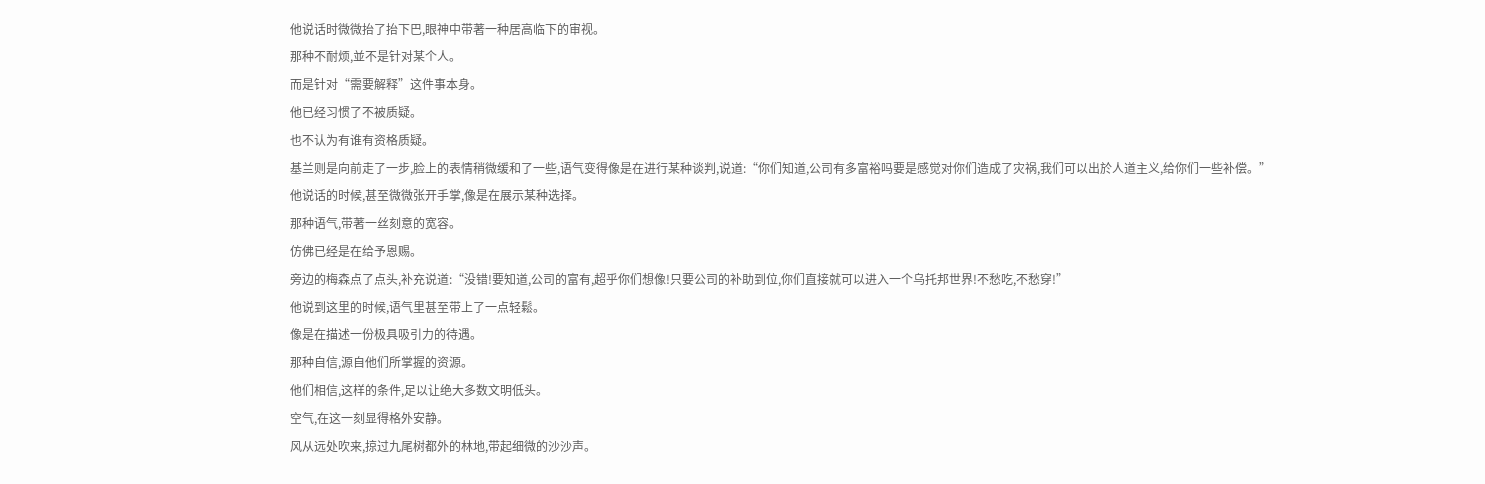他说话时微微抬了抬下巴,眼神中带著一种居高临下的审视。
那种不耐烦,並不是针对某个人。
而是针对“需要解释”这件事本身。
他已经习惯了不被质疑。
也不认为有谁有资格质疑。
基兰则是向前走了一步,脸上的表情稍微缓和了一些,语气变得像是在进行某种谈判,说道:“你们知道,公司有多富裕吗要是感觉对你们造成了灾祸,我们可以出於人道主义,给你们一些补偿。”
他说话的时候,甚至微微张开手掌,像是在展示某种选择。
那种语气,带著一丝刻意的宽容。
仿佛已经是在给予恩赐。
旁边的梅森点了点头,补充说道:“没错!要知道,公司的富有,超乎你们想像!只要公司的补助到位,你们直接就可以进入一个乌托邦世界!不愁吃,不愁穿!”
他说到这里的时候,语气里甚至带上了一点轻鬆。
像是在描述一份极具吸引力的待遇。
那种自信,源自他们所掌握的资源。
他们相信,这样的条件,足以让绝大多数文明低头。
空气,在这一刻显得格外安静。
风从远处吹来,掠过九尾树都外的林地,带起细微的沙沙声。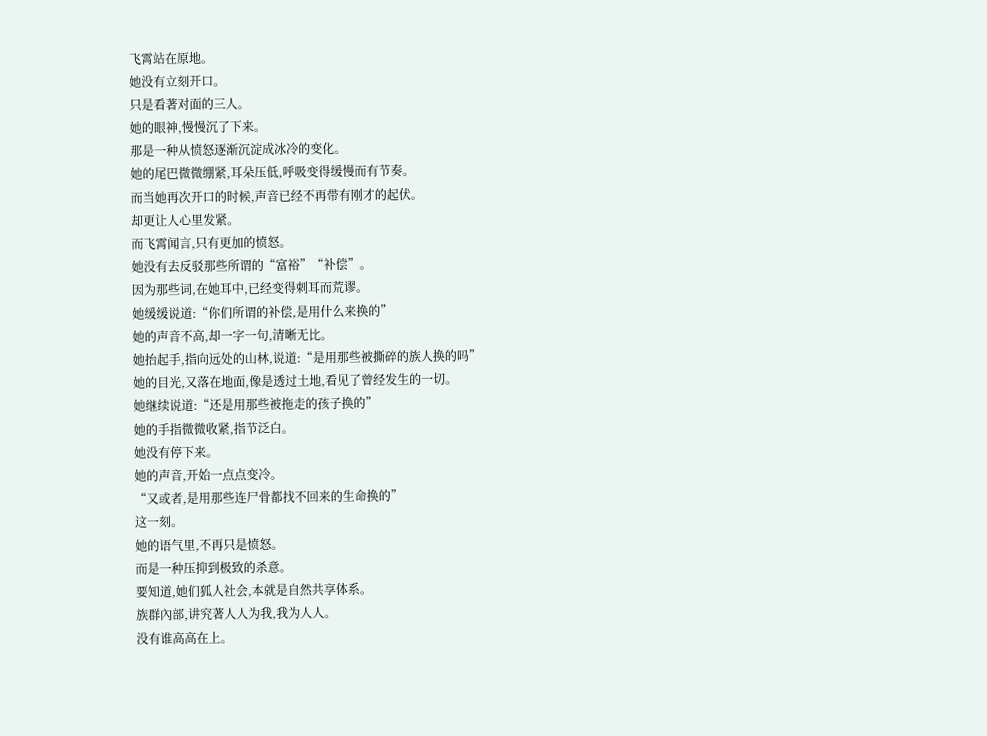飞霄站在原地。
她没有立刻开口。
只是看著对面的三人。
她的眼神,慢慢沉了下来。
那是一种从愤怒逐渐沉淀成冰冷的变化。
她的尾巴微微绷紧,耳朵压低,呼吸变得缓慢而有节奏。
而当她再次开口的时候,声音已经不再带有刚才的起伏。
却更让人心里发紧。
而飞霄闻言,只有更加的愤怒。
她没有去反驳那些所谓的“富裕”“补偿”。
因为那些词,在她耳中,已经变得刺耳而荒谬。
她缓缓说道:“你们所谓的补偿,是用什么来换的”
她的声音不高,却一字一句,清晰无比。
她抬起手,指向远处的山林,说道:“是用那些被撕碎的族人换的吗”
她的目光,又落在地面,像是透过土地,看见了曾经发生的一切。
她继续说道:“还是用那些被拖走的孩子换的”
她的手指微微收紧,指节泛白。
她没有停下来。
她的声音,开始一点点变冷。
“又或者,是用那些连尸骨都找不回来的生命换的”
这一刻。
她的语气里,不再只是愤怒。
而是一种压抑到极致的杀意。
要知道,她们狐人社会,本就是自然共享体系。
族群內部,讲究著人人为我,我为人人。
没有谁高高在上。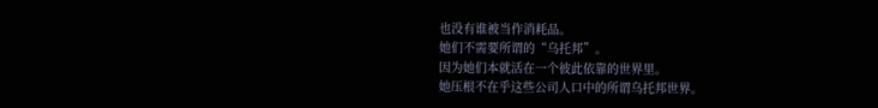也没有谁被当作消耗品。
她们不需要所谓的“乌托邦”。
因为她们本就活在一个彼此依靠的世界里。
她压根不在乎这些公司人口中的所谓乌托邦世界。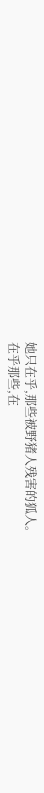她只在乎,那些被野猪人残害的狐人。
在乎那些,在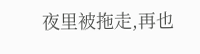夜里被拖走,再也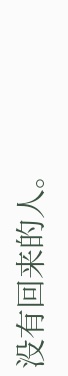没有回来的人。